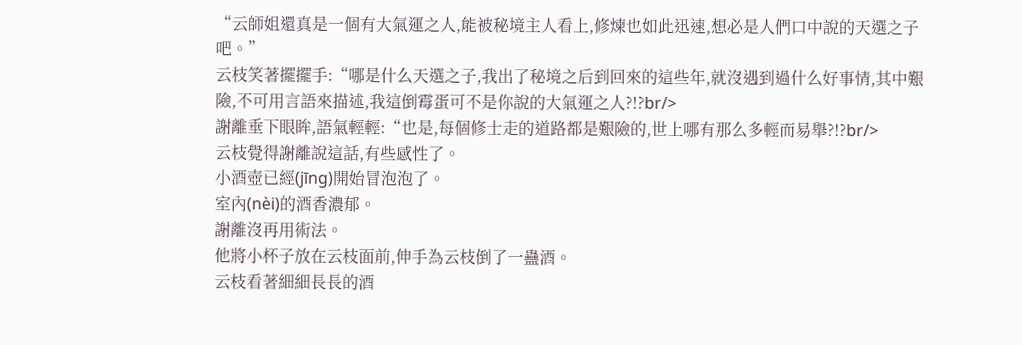“云師姐還真是一個有大氣運之人,能被秘境主人看上,修煉也如此迅速,想必是人們口中說的天選之子吧。”
云枝笑著擺擺手:“哪是什么天選之子,我出了秘境之后到回來的這些年,就沒遇到過什么好事情,其中艱險,不可用言語來描述,我這倒霉蛋可不是你說的大氣運之人?!?br/>
謝離垂下眼眸,語氣輕輕:“也是,每個修士走的道路都是艱險的,世上哪有那么多輕而易舉?!?br/>
云枝覺得謝離說這話,有些感性了。
小酒壺已經(jīng)開始冒泡泡了。
室內(nèi)的酒香濃郁。
謝離沒再用術法。
他將小杯子放在云枝面前,伸手為云枝倒了一蠱酒。
云枝看著細細長長的酒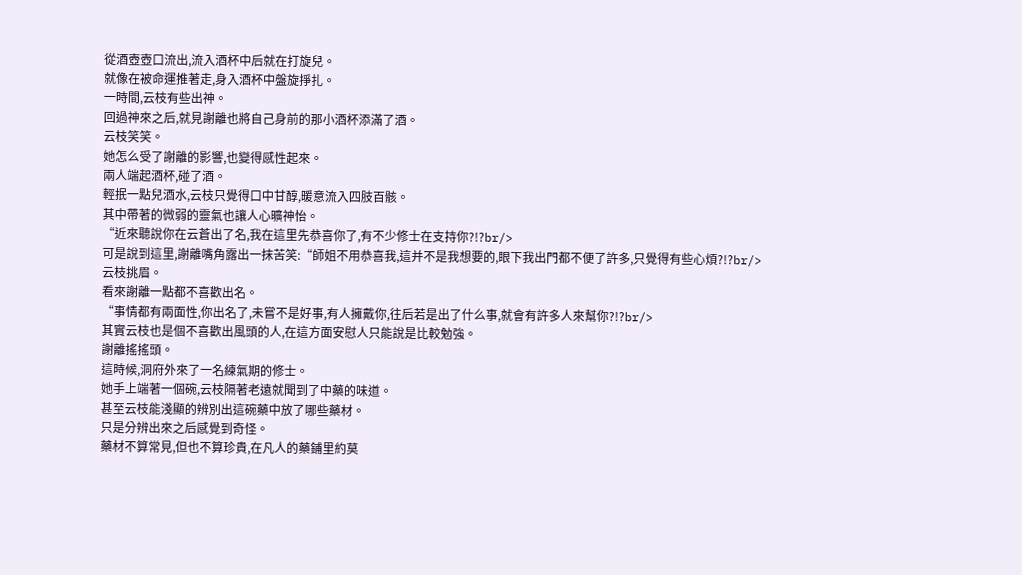從酒壺壺口流出,流入酒杯中后就在打旋兒。
就像在被命運推著走,身入酒杯中盤旋掙扎。
一時間,云枝有些出神。
回過神來之后,就見謝離也將自己身前的那小酒杯添滿了酒。
云枝笑笑。
她怎么受了謝離的影響,也變得感性起來。
兩人端起酒杯,碰了酒。
輕抿一點兒酒水,云枝只覺得口中甘醇,暖意流入四肢百骸。
其中帶著的微弱的靈氣也讓人心曠神怡。
“近來聽說你在云蒼出了名,我在這里先恭喜你了,有不少修士在支持你?!?br/>
可是說到這里,謝離嘴角露出一抹苦笑:“師姐不用恭喜我,這并不是我想要的,眼下我出門都不便了許多,只覺得有些心煩?!?br/>
云枝挑眉。
看來謝離一點都不喜歡出名。
“事情都有兩面性,你出名了,未嘗不是好事,有人擁戴你,往后若是出了什么事,就會有許多人來幫你?!?br/>
其實云枝也是個不喜歡出風頭的人,在這方面安慰人只能說是比較勉強。
謝離搖搖頭。
這時候,洞府外來了一名練氣期的修士。
她手上端著一個碗,云枝隔著老遠就聞到了中藥的味道。
甚至云枝能淺顯的辨別出這碗藥中放了哪些藥材。
只是分辨出來之后感覺到奇怪。
藥材不算常見,但也不算珍貴,在凡人的藥鋪里約莫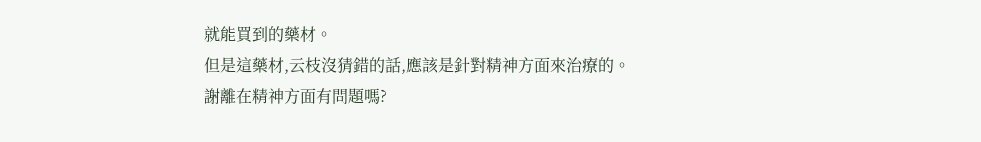就能買到的藥材。
但是這藥材,云枝沒猜錯的話,應該是針對精神方面來治療的。
謝離在精神方面有問題嗎?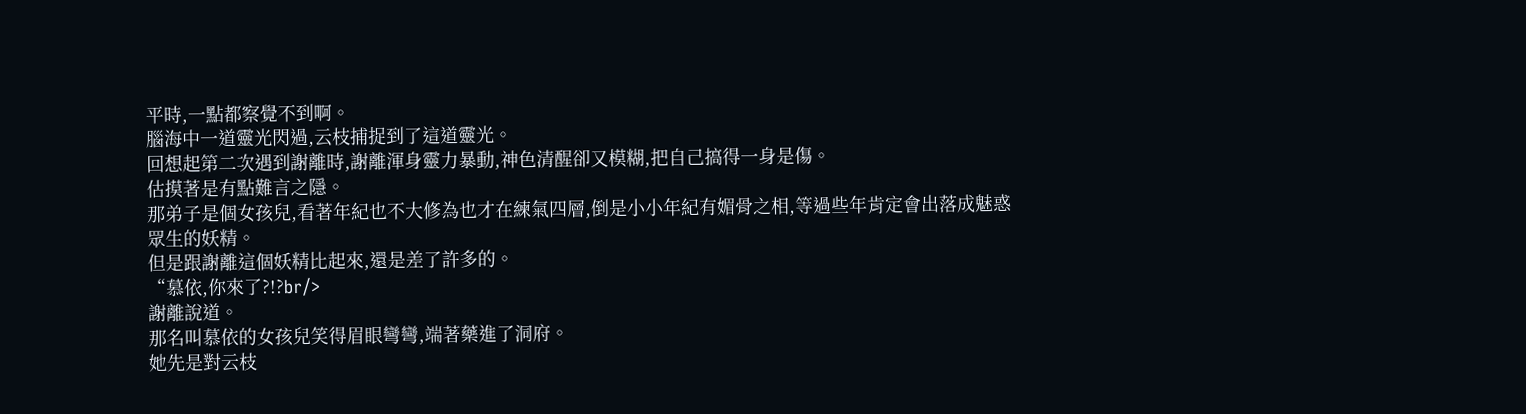平時,一點都察覺不到啊。
腦海中一道靈光閃過,云枝捕捉到了這道靈光。
回想起第二次遇到謝離時,謝離渾身靈力暴動,神色清醒卻又模糊,把自己搞得一身是傷。
估摸著是有點難言之隱。
那弟子是個女孩兒,看著年紀也不大修為也才在練氣四層,倒是小小年紀有媚骨之相,等過些年肯定會出落成魅惑眾生的妖精。
但是跟謝離這個妖精比起來,還是差了許多的。
“慕依,你來了?!?br/>
謝離說道。
那名叫慕依的女孩兒笑得眉眼彎彎,端著藥進了洞府。
她先是對云枝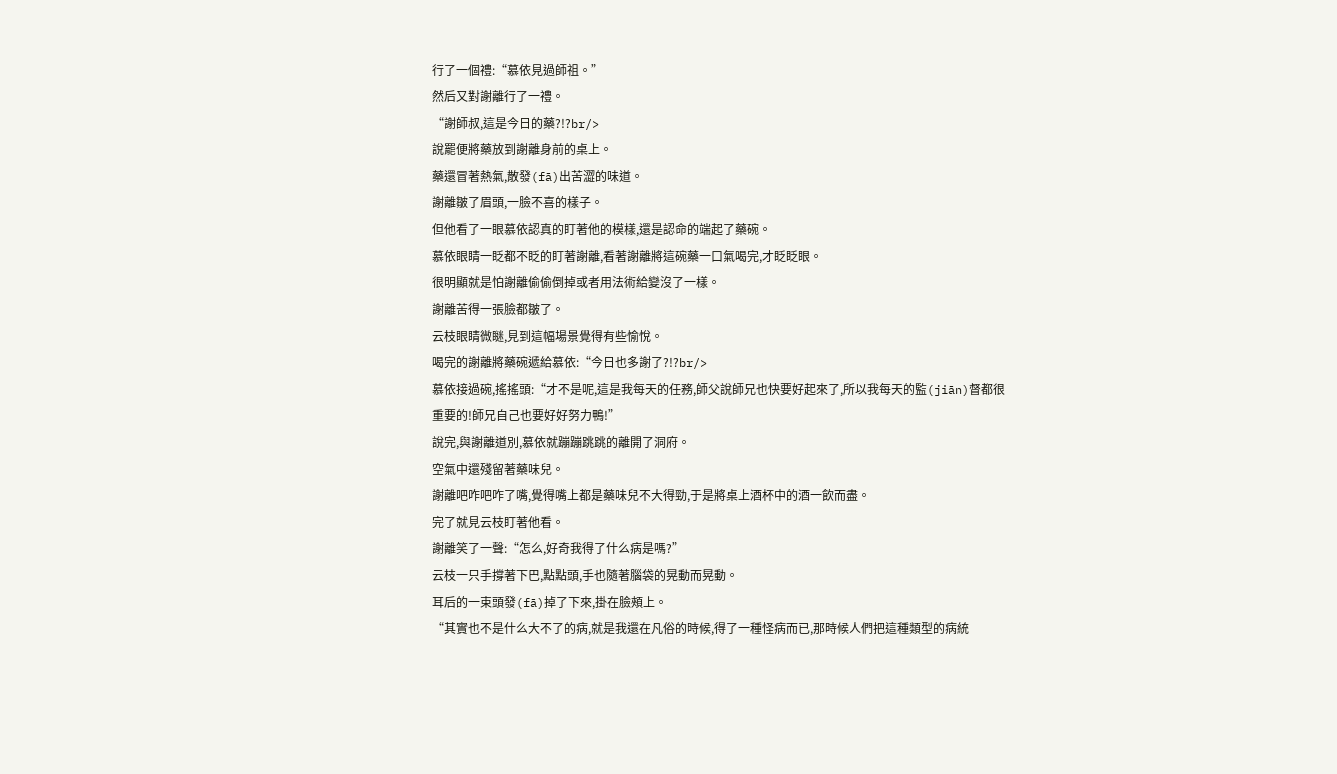行了一個禮:“慕依見過師祖。”
然后又對謝離行了一禮。
“謝師叔,這是今日的藥?!?br/>
說罷便將藥放到謝離身前的桌上。
藥還冒著熱氣,散發(fā)出苦澀的味道。
謝離皺了眉頭,一臉不喜的樣子。
但他看了一眼慕依認真的盯著他的模樣,還是認命的端起了藥碗。
慕依眼睛一眨都不眨的盯著謝離,看著謝離將這碗藥一口氣喝完,才眨眨眼。
很明顯就是怕謝離偷偷倒掉或者用法術給變沒了一樣。
謝離苦得一張臉都皺了。
云枝眼睛微瞇,見到這幅場景覺得有些愉悅。
喝完的謝離將藥碗遞給慕依:“今日也多謝了?!?br/>
慕依接過碗,搖搖頭:“才不是呢,這是我每天的任務,師父說師兄也快要好起來了,所以我每天的監(jiān)督都很重要的!師兄自己也要好好努力鴨!”
說完,與謝離道別,慕依就蹦蹦跳跳的離開了洞府。
空氣中還殘留著藥味兒。
謝離吧咋吧咋了嘴,覺得嘴上都是藥味兒不大得勁,于是將桌上酒杯中的酒一飲而盡。
完了就見云枝盯著他看。
謝離笑了一聲:“怎么,好奇我得了什么病是嗎?”
云枝一只手撐著下巴,點點頭,手也隨著腦袋的晃動而晃動。
耳后的一束頭發(fā)掉了下來,掛在臉頰上。
“其實也不是什么大不了的病,就是我還在凡俗的時候,得了一種怪病而已,那時候人們把這種類型的病統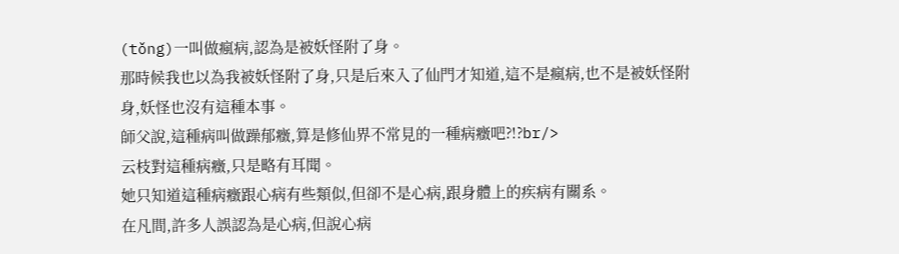(tǒng)一叫做瘋病,認為是被妖怪附了身。
那時候我也以為我被妖怪附了身,只是后來入了仙門才知道,這不是瘋病,也不是被妖怪附身,妖怪也沒有這種本事。
師父說,這種病叫做躁郁癥,算是修仙界不常見的一種病癥吧?!?br/>
云枝對這種病癥,只是略有耳聞。
她只知道這種病癥跟心病有些類似,但卻不是心病,跟身體上的疾病有關系。
在凡間,許多人誤認為是心病,但說心病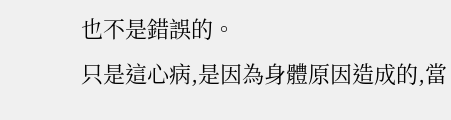也不是錯誤的。
只是這心病,是因為身體原因造成的,當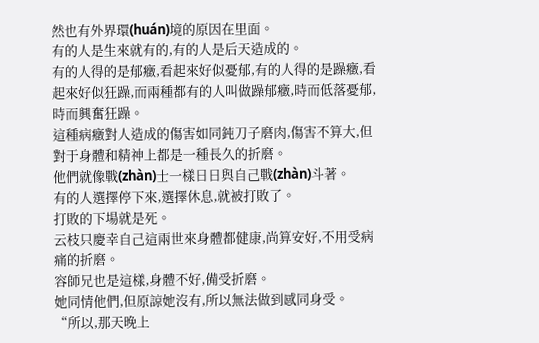然也有外界環(huán)境的原因在里面。
有的人是生來就有的,有的人是后天造成的。
有的人得的是郁癥,看起來好似憂郁,有的人得的是躁癥,看起來好似狂躁,而兩種都有的人叫做躁郁癥,時而低落憂郁,時而興奮狂躁。
這種病癥對人造成的傷害如同鈍刀子磨肉,傷害不算大,但對于身體和精神上都是一種長久的折磨。
他們就像戰(zhàn)士一樣日日與自己戰(zhàn)斗著。
有的人選擇停下來,選擇休息,就被打敗了。
打敗的下場就是死。
云枝只慶幸自己這兩世來身體都健康,尚算安好,不用受病痛的折磨。
容師兄也是這樣,身體不好,備受折磨。
她同情他們,但原諒她沒有,所以無法做到感同身受。
“所以,那天晚上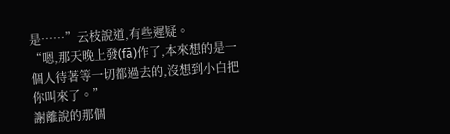是……”云枝說道,有些遲疑。
“嗯,那天晚上發(fā)作了,本來想的是一個人待著等一切都過去的,沒想到小白把你叫來了。”
謝離說的那個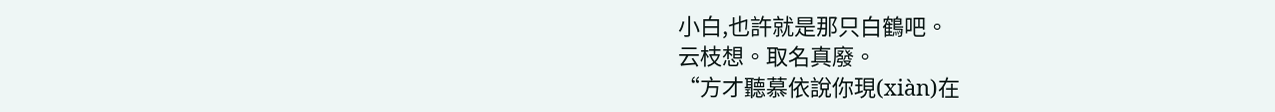小白,也許就是那只白鶴吧。
云枝想。取名真廢。
“方才聽慕依說你現(xiàn)在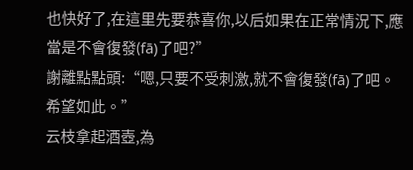也快好了,在這里先要恭喜你,以后如果在正常情況下,應當是不會復發(fā)了吧?”
謝離點點頭:“嗯,只要不受刺激,就不會復發(fā)了吧。
希望如此。”
云枝拿起酒壺,為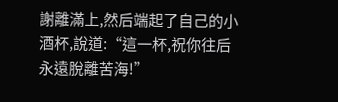謝離滿上,然后端起了自己的小酒杯,說道:“這一杯,祝你往后永遠脫離苦海!”